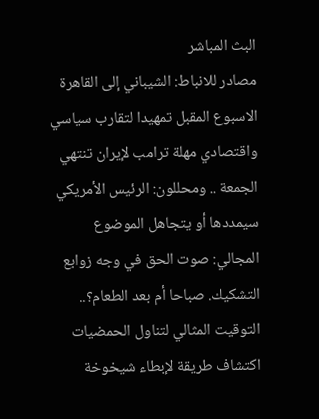البث المباشر
مصادر للانباط: الشيباني إلى القاهرة الاسبوع المقبل تمهيدا لتقارب سياسي واقتصادي مهلة ترامب لإيران تنتهي الجمعة .. ومحللون: الرئيس الأمريكي سيمددها أو يتجاهل الموضوع المجالي: صوت الحق في وجه زوابع التشكيك. صباحا أم بعد الطعام؟.. التوقيت المثالي لتناول الحمضيات اكتشاف طريقة لإبطاء شيخوخة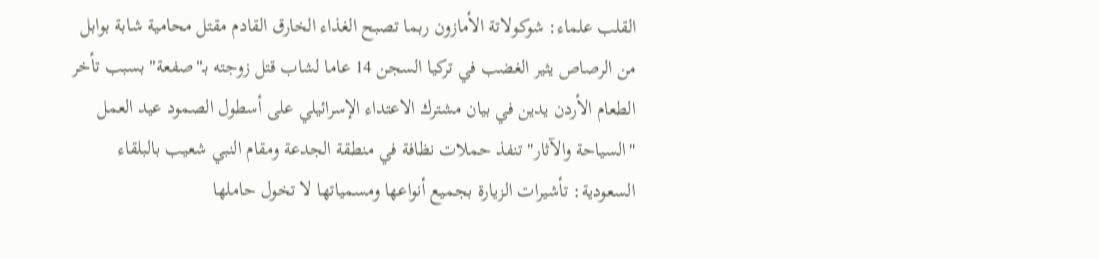القلب علماء: شوكولاتة الأمازون ربما تصبح الغذاء الخارق القادم مقتل محامية شابة بوابل من الرصاص يثير الغضب في تركيا السجن 14 عاما لشاب قتل زوجته بـ"صفعة" بسبب تأخر الطعام الأردن يدين في بيان مشترك الاعتداء الإسرائيلي على أسطول الصمود عيد العمل "السياحة والآثار" تنفذ حملات نظافة في منطقة الجدعة ومقام النبي شعيب بالبلقاء السعودية: تأشيرات الزيارة بجميع أنواعها ومسمياتها لا تخول حاملها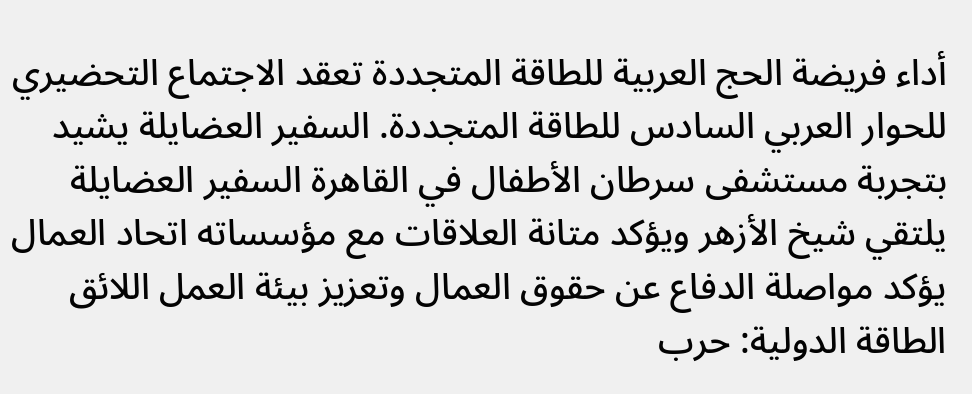أداء فريضة الحج العربية للطاقة المتجددة تعقد الاجتماع التحضيري للحوار العربي السادس للطاقة المتجددة. السفير العضايلة يشيد بتجربة مستشفى سرطان الأطفال في القاهرة السفير العضايلة يلتقي شيخ الأزهر ويؤكد متانة العلاقات مع مؤسساته اتحاد العمال يؤكد مواصلة الدفاع عن حقوق العمال وتعزيز بيئة العمل اللائق الطاقة الدولية: حرب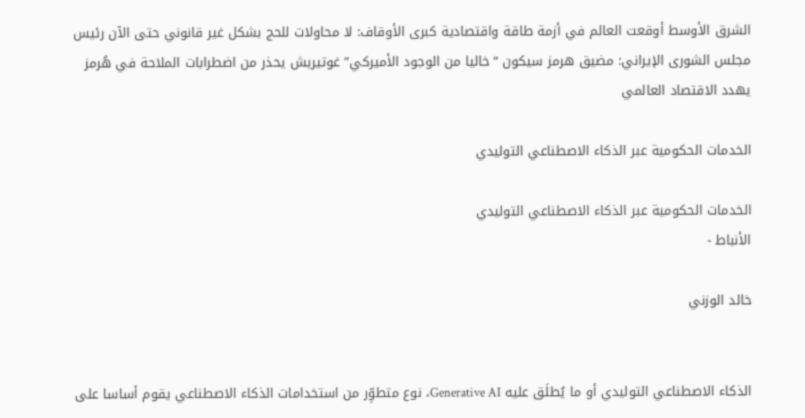الشرق الأوسط أوقعت العالم في أزمة طاقة واقتصادية كبرى الأوقاف: لا محاولات للحج بشكل غير قانوني حتى الآن رئيس مجلس الشورى الإيراني: مضيق هرمز سيكون “خاليا من الوجود الأميركي” غوتيريش يحذر من اضطرابات الملاحة في هُرمز يهدد الاقتصاد العالمي

الخدمات الحكومية عبر الذكاء الاصطناعي التوليدي

الخدمات الحكومية عبر الذكاء الاصطناعي التوليدي
الأنباط -

خالد الوزني


الذكاء الاصطناعي التوليدي أو ما يُطلَق عليه Generative AI، نوع متطوِّر من استخدامات الذكاء الاصطناعي يقوم أساسا على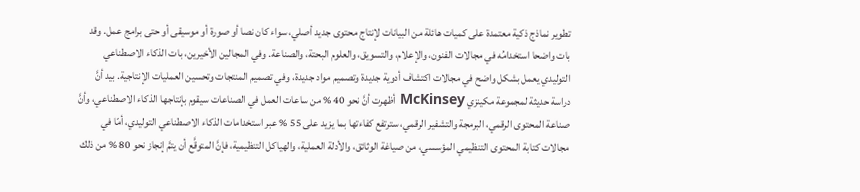تطوير نماذج ذكية معتمدة على كميات هائلة من البيانات لإنتاج محتوى جديد أصلي، سواء كان نصا أو صورة أو موسيقى أو حتى برامج عمل. وقد بات واضحا استخدامُه في مجالات الفنون، والإعلام، والتسويق، والعلوم البحتة، والصناعة. وفي المجالين الأخيرين، بات الذكاء الاصطناعي التوليدي يعمل بشكل واضح في مجالات اكتشاف أدوية جديدة وتصميم مواد جديدة، وفي تصميم المنتجات وتحسين العمليات الإنتاجية. بيد أنَّ دراسة حديثة لمجموعة مكينزي McKinsey أظهرت أنَّ نحو 40 % من ساعات العمل في الصناعات سيقوم بإنتاجها الذكاء الاصطناعي، وأنَّ صناعة المحتوى الرقمي، البرمجة والتشفير الرقمي، سترتفع كفاءتها بما يزيد على 55 % عبر استخدامات الذكاء الاصطناعي التوليدي، أمّا في مجالات كتابة المحتوى التنظيمي المؤسسي، من صياغة الوثائق، والأدلة العملية، والهياكل التنظيمية، فإنَّ المتوقَّع أن يتمَّ إنجاز نحو 80 % من ذلك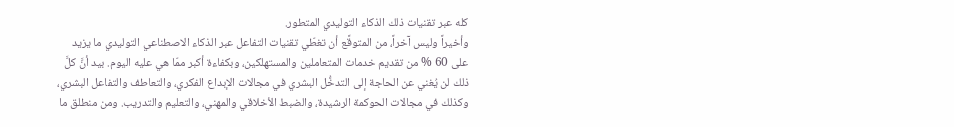كله عبر تقنيات ذلك الذكاء التوليدي المتطور.
وأخيراً وليس آخراً، من المتوقَّع أن تغطّي تقنيات التفاعل عبر الذكاء الاصطناعي التوليدي ما يزيد على 60 % من تقديم خدمات المتعاملين والمستهلكين، وبكفاءة أكبر ممّا هي عليه اليوم. بيد أنَّ كلَّ ذلك لن يُغني عن الحاجة إلى التدخُّل البشري في مجالات الإبداع الفكري، والتعاطف والتفاعل البشري، وكذلك في مجالات الحوكمة الرشيدة، والضبط الأخلاقي والمهني، والتعليم والتدريب. ومن منطلق ما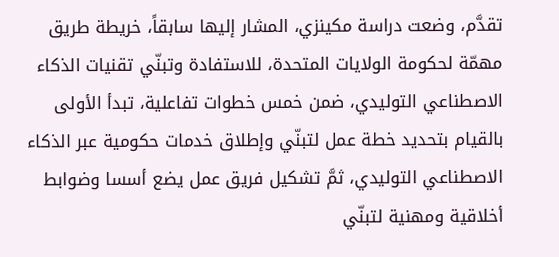تقدَّم، وضعت دراسة مكينزي، المشار إليها سابقاً، خريطة طريق مهمّة لحكومة الولايات المتحدة، للاستفادة وتبنّي تقنيات الذكاء الاصطناعي التوليدي، ضمن خمس خطوات تفاعلية، تبدأ الأولى بالقيام بتحديد خطة عمل لتبنّي وإطلاق خدمات حكومية عبر الذكاء الاصطناعي التوليدي، ثمَّ تشكيل فريق عمل يضع أسسا وضوابط أخلاقية ومهنية لتبنّي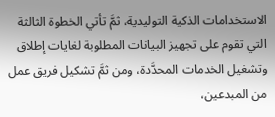الاستخدامات الذكية التوليدية، ثمَّ تأتي الخطوة الثالثة التي تقوم على تجهيز البيانات المطلوبة لغايات إطلاق وتشغيل الخدمات المحدَّدة، ومن ثمَّ تشكيل فريق عمل من المبدعين،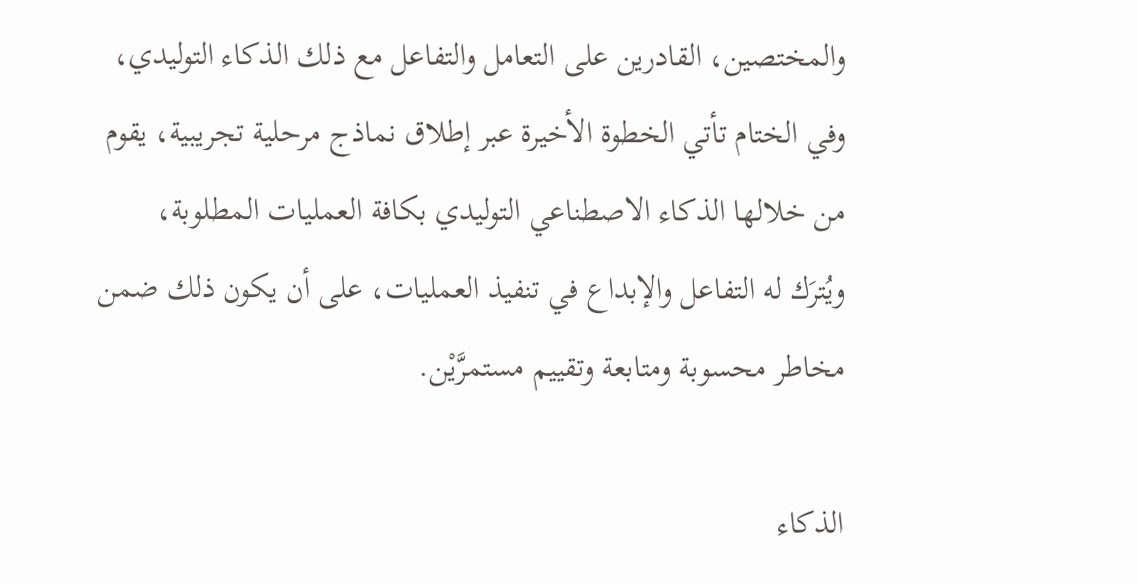والمختصين، القادرين على التعامل والتفاعل مع ذلك الذكاء التوليدي، وفي الختام تأتي الخطوة الأخيرة عبر إطلاق نماذج مرحلية تجريبية، يقوم من خلالها الذكاء الاصطناعي التوليدي بكافة العمليات المطلوبة، ويُترَك له التفاعل والإبداع في تنفيذ العمليات، على أن يكون ذلك ضمن مخاطر محسوبة ومتابعة وتقييم مستمرَّيْن.

الذكاء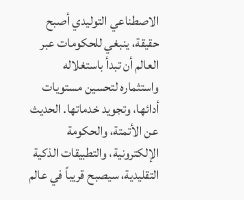الاصطناعي التوليدي أصبح حقيقة، ينبغي للحكومات عبر العالم أن تبدأ باستغلاله واستثماره لتحسين مستويات أدائها، وتجويد خدماتها. الحديث عن الأتمتة، والحكومة الإلكترونية، والتطبيقات الذكية التقليدية، سيصبح قريباً في عالم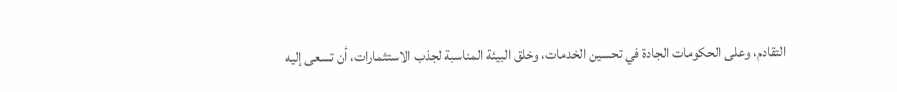التقادم، وعلى الحكومات الجادة في تحسين الخدمات، وخلق البيئة المناسبة لجذب الاستثمارات، أن تسعى إليه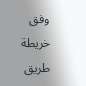وفق خريطة طريق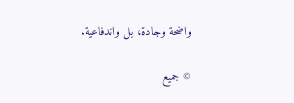واضحة وجادة، بل واندفاعية.

© جميع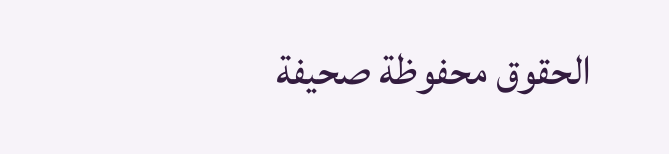الحقوق محفوظة صحيفة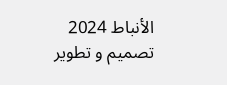الأنباط 2024
تصميم و تطوير